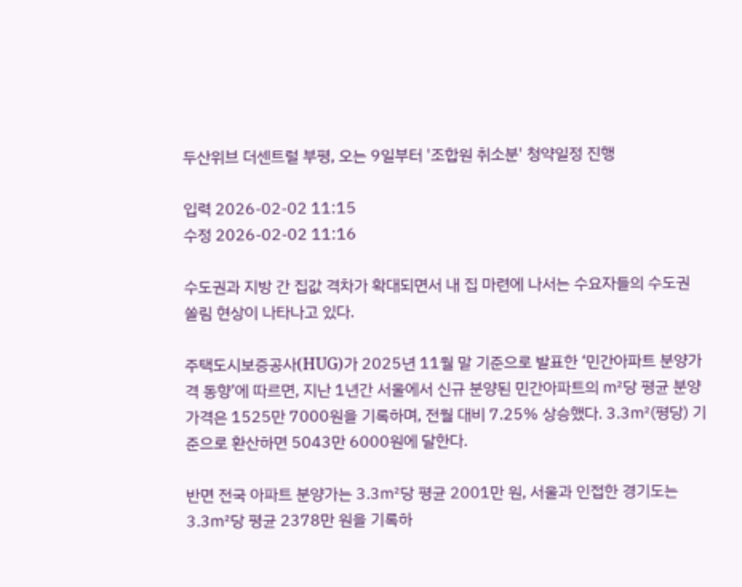두산위브 더센트럴 부평, 오는 9일부터 '조합원 취소분' 청약일정 진행

입력 2026-02-02 11:15
수정 2026-02-02 11:16

수도권과 지방 간 집값 격차가 확대되면서 내 집 마련에 나서는 수요자들의 수도권 쏠림 현상이 나타나고 있다.

주택도시보증공사(HUG)가 2025년 11월 말 기준으로 발표한 ‘민간아파트 분양가격 동향’에 따르면, 지난 1년간 서울에서 신규 분양된 민간아파트의 ㎡당 평균 분양가격은 1525만 7000원을 기록하며, 전월 대비 7.25% 상승했다. 3.3㎡(평당) 기준으로 환산하면 5043만 6000원에 달한다.

반면 전국 아파트 분양가는 3.3㎡당 평균 2001만 원, 서울과 인접한 경기도는 3.3㎡당 평균 2378만 원을 기록하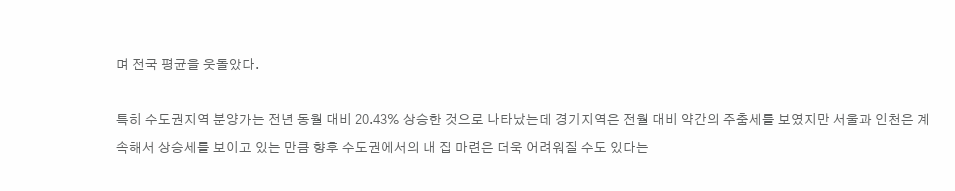며 전국 평균을 웃돌았다.

특히 수도권지역 분양가는 전년 동월 대비 20.43% 상승한 것으로 나타났는데 경기지역은 전월 대비 약간의 주춤세를 보였지만 서울과 인천은 계속해서 상승세를 보이고 있는 만큼 향후 수도권에서의 내 집 마련은 더욱 어려워질 수도 있다는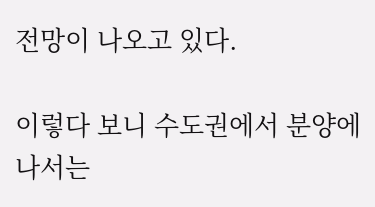전망이 나오고 있다.

이렇다 보니 수도권에서 분양에 나서는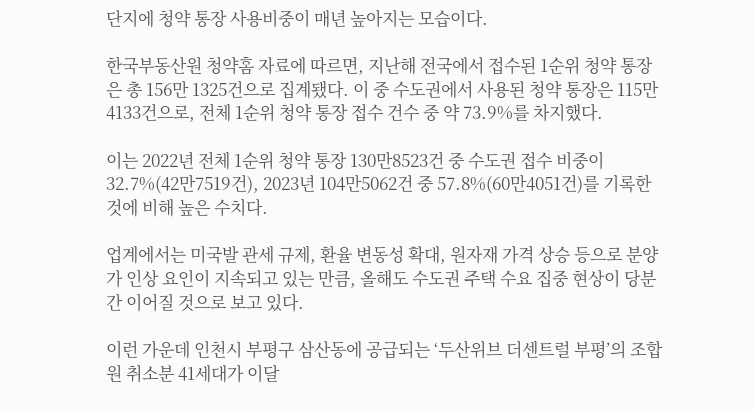단지에 청약 통장 사용비중이 매년 높아지는 모습이다.

한국부동산원 청약홈 자료에 따르면, 지난해 전국에서 접수된 1순위 청약 통장은 총 156만 1325건으로 집계됐다. 이 중 수도권에서 사용된 청약 통장은 115만 4133건으로, 전체 1순위 청약 통장 접수 건수 중 약 73.9%를 차지했다.

이는 2022년 전체 1순위 청약 통장 130만8523건 중 수도권 접수 비중이 32.7%(42만7519건), 2023년 104만5062건 중 57.8%(60만4051건)를 기록한 것에 비해 높은 수치다.

업계에서는 미국발 관세 규제, 환율 변동성 확대, 원자재 가격 상승 등으로 분양가 인상 요인이 지속되고 있는 만큼, 올해도 수도권 주택 수요 집중 현상이 당분간 이어질 것으로 보고 있다.

이런 가운데 인천시 부평구 삼산동에 공급되는 ‘두산위브 더센트럴 부평’의 조합원 취소분 41세대가 이달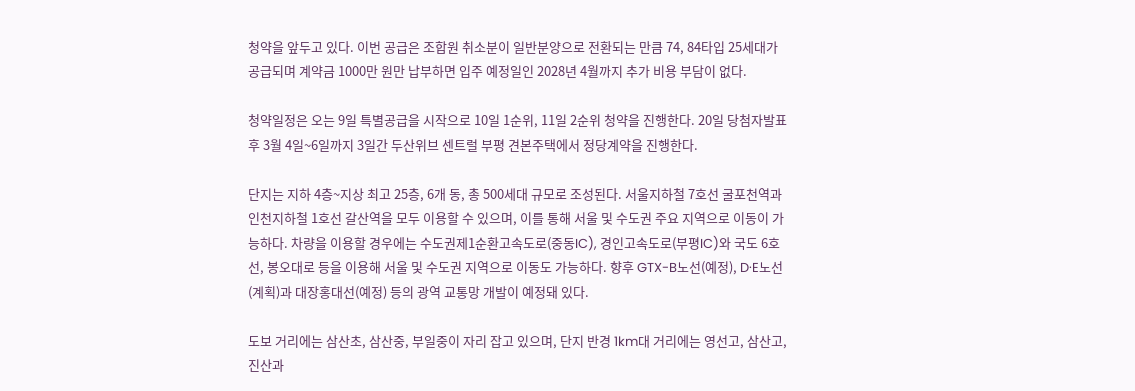청약을 앞두고 있다. 이번 공급은 조합원 취소분이 일반분양으로 전환되는 만큼 74, 84타입 25세대가 공급되며 계약금 1000만 원만 납부하면 입주 예정일인 2028년 4월까지 추가 비용 부담이 없다.

청약일정은 오는 9일 특별공급을 시작으로 10일 1순위, 11일 2순위 청약을 진행한다. 20일 당첨자발표 후 3월 4일~6일까지 3일간 두산위브 센트럴 부평 견본주택에서 정당계약을 진행한다.

단지는 지하 4층~지상 최고 25층, 6개 동, 총 500세대 규모로 조성된다. 서울지하철 7호선 굴포천역과 인천지하철 1호선 갈산역을 모두 이용할 수 있으며, 이를 통해 서울 및 수도권 주요 지역으로 이동이 가능하다. 차량을 이용할 경우에는 수도권제1순환고속도로(중동IC), 경인고속도로(부평IC)와 국도 6호선, 봉오대로 등을 이용해 서울 및 수도권 지역으로 이동도 가능하다. 향후 GTX-B노선(예정), D·E노선(계획)과 대장홍대선(예정) 등의 광역 교통망 개발이 예정돼 있다.

도보 거리에는 삼산초, 삼산중, 부일중이 자리 잡고 있으며, 단지 반경 1km대 거리에는 영선고, 삼산고, 진산과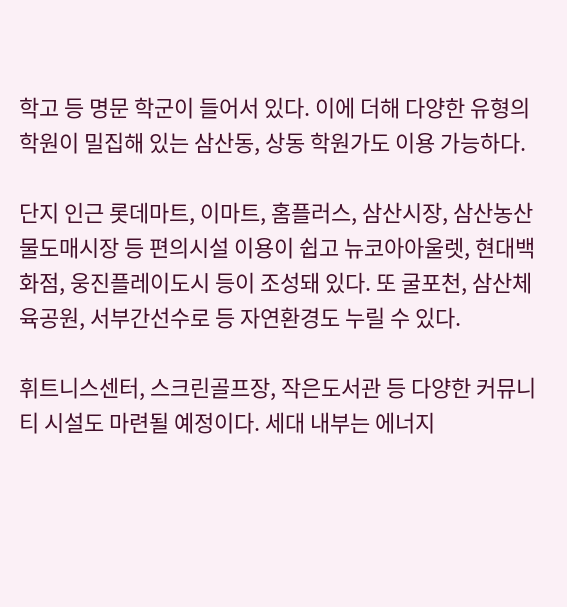학고 등 명문 학군이 들어서 있다. 이에 더해 다양한 유형의 학원이 밀집해 있는 삼산동, 상동 학원가도 이용 가능하다.

단지 인근 롯데마트, 이마트, 홈플러스, 삼산시장, 삼산농산물도매시장 등 편의시설 이용이 쉽고 뉴코아아울렛, 현대백화점, 웅진플레이도시 등이 조성돼 있다. 또 굴포천, 삼산체육공원, 서부간선수로 등 자연환경도 누릴 수 있다.

휘트니스센터, 스크린골프장, 작은도서관 등 다양한 커뮤니티 시설도 마련될 예정이다. 세대 내부는 에너지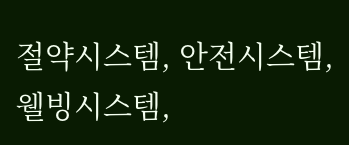절약시스템, 안전시스템, 웰빙시스템,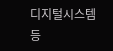디지털시스템 등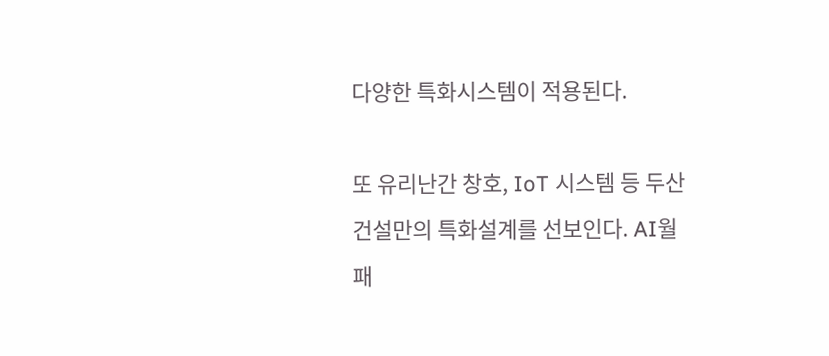다양한 특화시스템이 적용된다.

또 유리난간 창호, IoT 시스템 등 두산건설만의 특화설계를 선보인다. AI월패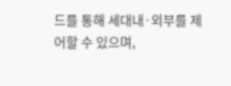드를 통해 세대내·외부를 제어할 수 있으며,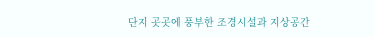단지 곳곳에 풍부한 조경시설과 지상공간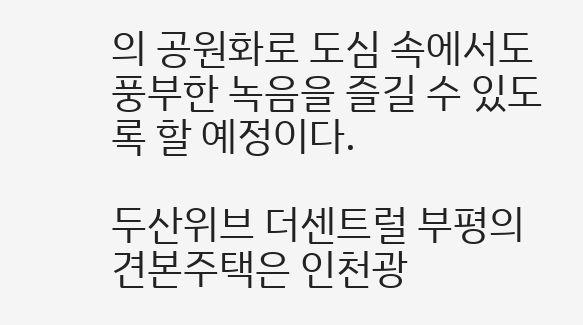의 공원화로 도심 속에서도 풍부한 녹음을 즐길 수 있도록 할 예정이다.

두산위브 더센트럴 부평의 견본주택은 인천광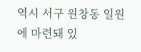역시 서구 원창동 일원에 마련돼 있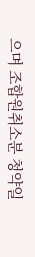으며 조합원취소분 청약일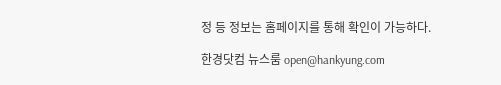정 등 정보는 홈페이지를 통해 확인이 가능하다.

한경닷컴 뉴스룸 open@hankyung.com